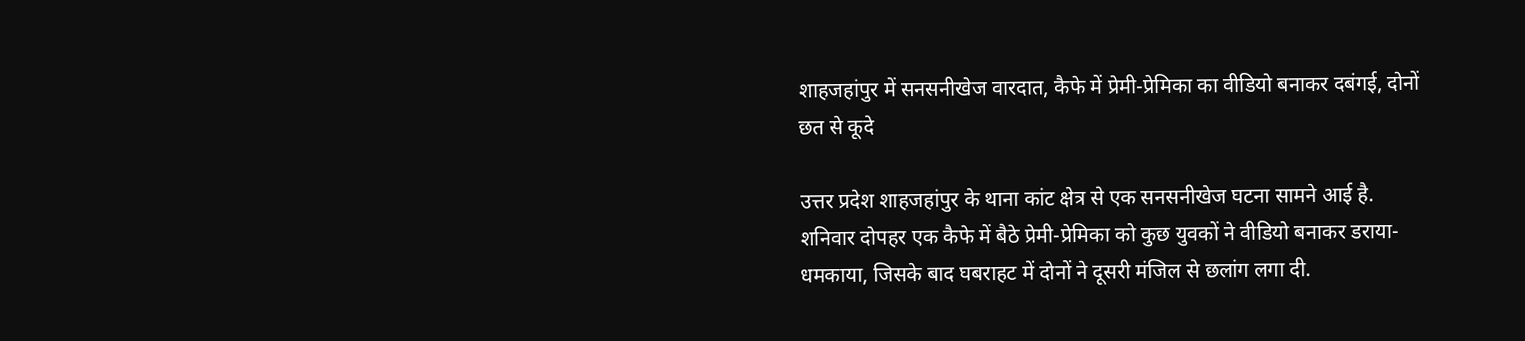शाहजहांपुर में सनसनीखेज वारदात, कैफे में प्रेमी-प्रेमिका का वीडियो बनाकर दबंगई, दोनों छत से कूदे

उत्तर प्रदेश शाहजहांपुर के थाना कांट क्षेत्र से एक सनसनीखेज घटना सामने आई है. शनिवार दोपहर एक कैफे में बैठे प्रेमी-प्रेमिका को कुछ युवकों ने वीडियो बनाकर डराया-धमकाया, जिसके बाद घबराहट में दोनों ने दूसरी मंजिल से छलांग लगा दी.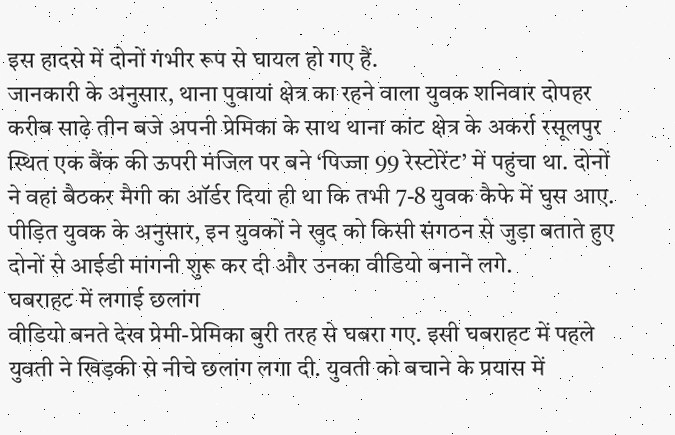इस हादसे में दोनों गंभीर रूप से घायल हो गए हैं.
जानकारी के अनुसार, थाना पुवायां क्षेत्र का रहने वाला युवक शनिवार दोपहर करीब साढ़े तीन बजे अपनी प्रेमिका के साथ थाना कांट क्षेत्र के अकर्रा रसूलपुर स्थित एक बैंक की ऊपरी मंजिल पर बने ‘पिज्जा 99 रेस्टोरेंट’ में पहुंचा था. दोनों ने वहां बैठकर मैगी का ऑर्डर दिया ही था कि तभी 7-8 युवक कैफे में घुस आए. पीड़ित युवक के अनुसार, इन युवकों ने खुद को किसी संगठन से जुड़ा बताते हुए दोनों से आईडी मांगनी शुरू कर दी और उनका वीडियो बनाने लगे.
घबराहट में लगाई छलांग
वीडियो बनते देख प्रेमी-प्रेमिका बुरी तरह से घबरा गए. इसी घबराहट में पहले युवती ने खिड़की से नीचे छलांग लगा दी. युवती को बचाने के प्रयास में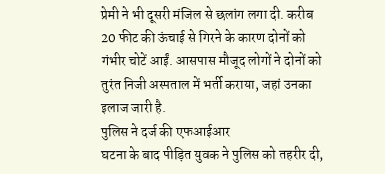प्रेमी ने भी दूसरी मंजिल से छलांग लगा दी. करीब 20 फीट की ऊंचाई से गिरने के कारण दोनों को गंभीर चोटें आईं. आसपास मौजूद लोगों ने दोनों को तुरंत निजी अस्पताल में भर्ती कराया, जहां उनका इलाज जारी है.
पुलिस ने दर्ज की एफआईआर
घटना के बाद पीड़ित युवक ने पुलिस को तहरीर दी,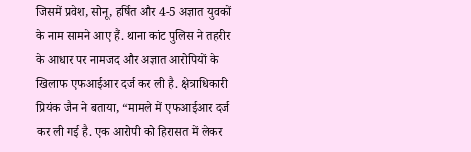जिसमें प्रवेश, सोनू, हर्षित और 4-5 अज्ञात युवकों के नाम सामने आए हैं. थाना कांट पुलिस ने तहरीर के आधार पर नामजद और अज्ञात आरोपियों के खिलाफ एफआईआर दर्ज कर ली है. क्षेत्राधिकारी प्रियंक जैन ने बताया, “मामले में एफआईआर दर्ज कर ली गई है. एक आरोपी को हिरासत में लेकर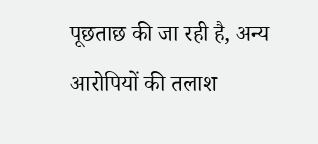पूछताछ की जा रही है, अन्य आरोपियों की तलाश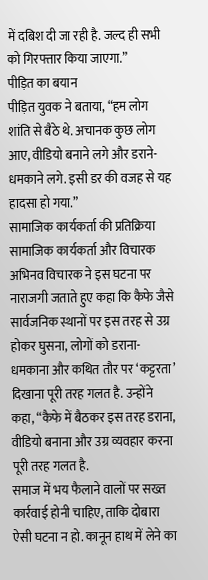में दबिश दी जा रही है. जल्द ही सभी को गिरफ्तार किया जाएगा.”
पीड़ित का बयान
पीड़ित युवक ने बताया, “हम लोग शांति से बैठे थे. अचानक कुछ लोग आए, वीडियो बनाने लगे और डराने-धमकाने लगे. इसी डर की वजह से यह हादसा हो गया.”
सामाजिक कार्यकर्ता की प्रतिक्रिया
सामाजिक कार्यकर्ता और विचारक अभिनव विचारक ने इस घटना पर नाराजगी जताते हुए कहा कि कैफे जैसे सार्वजनिक स्थानों पर इस तरह से उग्र होकर घुसना, लोगों को डराना-धमकाना और कथित तौर पर ‘कट्टरता’ दिखाना पूरी तरह गलत है. उन्होंने कहा, “कैफे में बैठकर इस तरह डराना, वीडियो बनाना और उग्र व्यवहार करना पूरी तरह गलत है.
समाज में भय फैलाने वालों पर सख्त कार्रवाई होनी चाहिए, ताकि दोबारा ऐसी घटना न हो. कानून हाथ में लेने का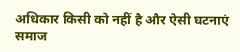अधिकार किसी को नहीं है और ऐसी घटनाएं समाज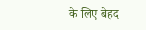के लिए बेहद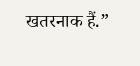खतरनाक हैं.”